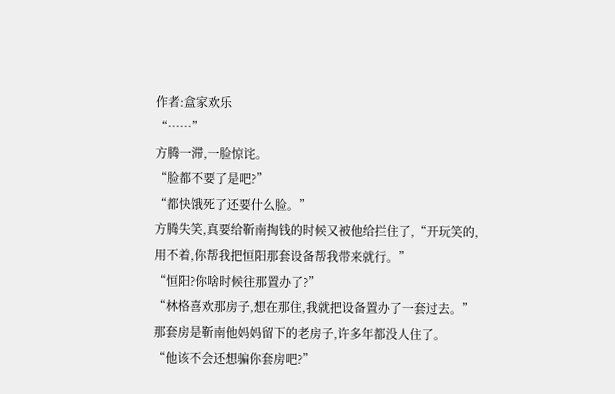作者:盒家欢乐
“……”
方腾一滞,一脸惊诧。
“脸都不要了是吧?”
“都快饿死了还要什么脸。”
方腾失笑,真要给靳南掏钱的时候又被他给拦住了,“开玩笑的,用不着,你帮我把恒阳那套设备帮我带来就行。”
“恒阳?你啥时候往那置办了?”
“林格喜欢那房子,想在那住,我就把设备置办了一套过去。”
那套房是靳南他妈妈留下的老房子,许多年都没人住了。
“他该不会还想骗你套房吧?”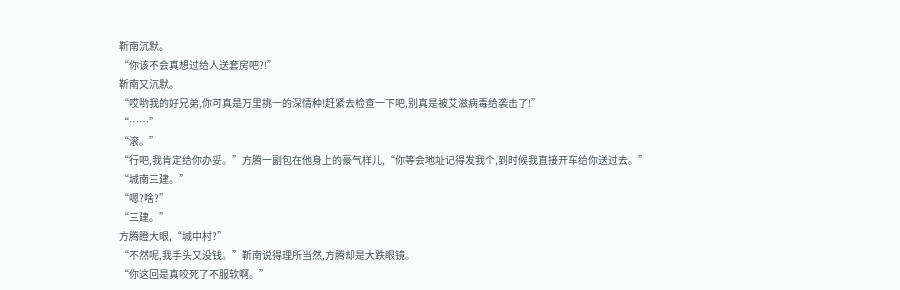靳南沉默。
“你该不会真想过给人送套房吧?!”
靳南又沉默。
“哎哟我的好兄弟,你可真是万里挑一的深情种!赶紧去检查一下吧,别真是被艾滋病毒给袭击了!”
“……”
“滚。”
“行吧,我肯定给你办妥。”方腾一副包在他身上的豪气样儿,“你等会地址记得发我个,到时候我直接开车给你送过去。”
“城南三建。”
“嗯?啥?”
“三建。”
方腾瞪大眼,“城中村?”
“不然呢,我手头又没钱。”靳南说得理所当然,方腾却是大跌眼镜。
“你这回是真咬死了不服软啊。”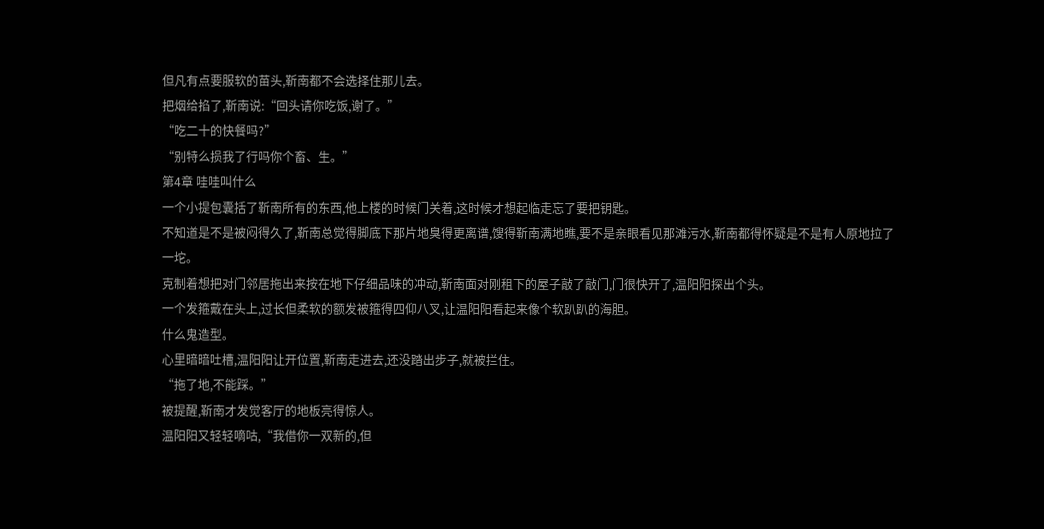但凡有点要服软的苗头,靳南都不会选择住那儿去。
把烟给掐了,靳南说:“回头请你吃饭,谢了。”
“吃二十的快餐吗?”
“别特么损我了行吗你个畜、生。”
第4章 哇哇叫什么
一个小提包囊括了靳南所有的东西,他上楼的时候门关着,这时候才想起临走忘了要把钥匙。
不知道是不是被闷得久了,靳南总觉得脚底下那片地臭得更离谱,馊得靳南满地瞧,要不是亲眼看见那滩污水,靳南都得怀疑是不是有人原地拉了一坨。
克制着想把对门邻居拖出来按在地下仔细品味的冲动,靳南面对刚租下的屋子敲了敲门,门很快开了,温阳阳探出个头。
一个发箍戴在头上,过长但柔软的额发被箍得四仰八叉,让温阳阳看起来像个软趴趴的海胆。
什么鬼造型。
心里暗暗吐槽,温阳阳让开位置,靳南走进去,还没踏出步子,就被拦住。
“拖了地,不能踩。”
被提醒,靳南才发觉客厅的地板亮得惊人。
温阳阳又轻轻嘀咕,“我借你一双新的,但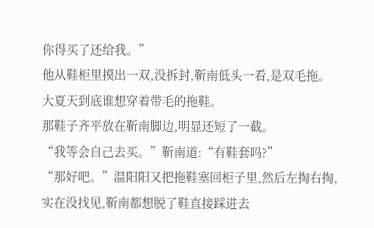你得买了还给我。”
他从鞋柜里摸出一双,没拆封,靳南低头一看,是双毛拖。
大夏天到底谁想穿着带毛的拖鞋。
那鞋子齐平放在靳南脚边,明显还短了一截。
“我等会自己去买。”靳南道:“有鞋套吗?”
“那好吧。”温阳阳又把拖鞋塞回柜子里,然后左掏右掏,实在没找见,靳南都想脱了鞋直接踩进去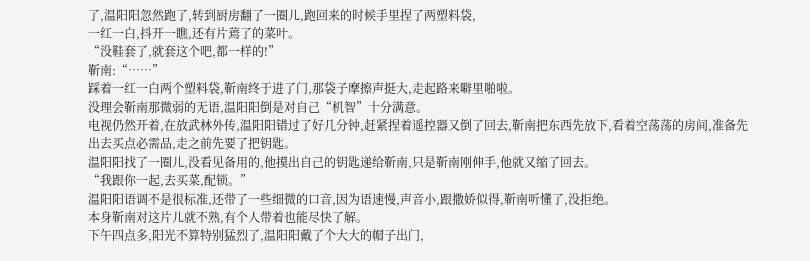了,温阳阳忽然跑了,转到厨房翻了一圈儿,跑回来的时候手里捏了两塑料袋,
一红一白,抖开一瞧,还有片蔫了的菜叶。
“没鞋套了,就套这个吧,都一样的!”
靳南:“……”
踩着一红一白两个塑料袋,靳南终于进了门,那袋子摩擦声挺大,走起路来噼里啪啦。
没理会靳南那微弱的无语,温阳阳倒是对自己“机智”十分满意。
电视仍然开着,在放武林外传,温阳阳错过了好几分钟,赶紧捏着遥控器又倒了回去,靳南把东西先放下,看着空荡荡的房间,准备先出去买点必需品,走之前先要了把钥匙。
温阳阳找了一圈儿,没看见备用的,他摸出自己的钥匙递给靳南,只是靳南刚伸手,他就又缩了回去。
“我跟你一起,去买菜,配锁。”
温阳阳语调不是很标准,还带了一些细微的口音,因为语速慢,声音小,跟撒娇似得,靳南听懂了,没拒绝。
本身靳南对这片儿就不熟,有个人带着也能尽快了解。
下午四点多,阳光不算特别猛烈了,温阳阳戴了个大大的帽子出门,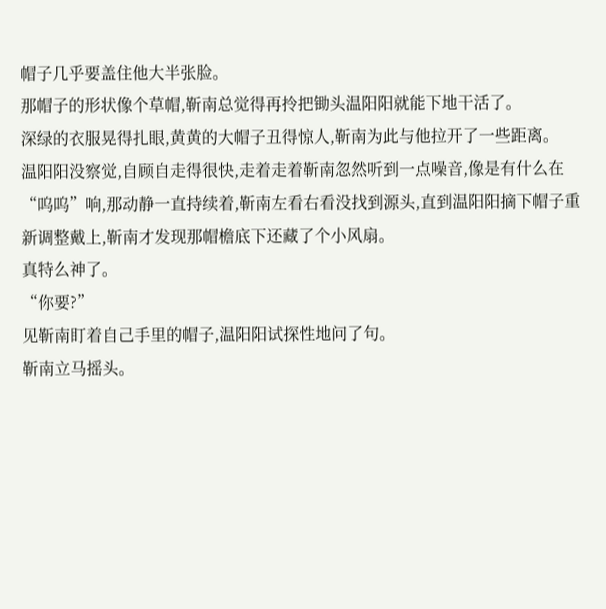帽子几乎要盖住他大半张脸。
那帽子的形状像个草帽,靳南总觉得再拎把锄头温阳阳就能下地干活了。
深绿的衣服晃得扎眼,黄黄的大帽子丑得惊人,靳南为此与他拉开了一些距离。
温阳阳没察觉,自顾自走得很快,走着走着靳南忽然听到一点噪音,像是有什么在“呜呜”响,那动静一直持续着,靳南左看右看没找到源头,直到温阳阳摘下帽子重新调整戴上,靳南才发现那帽檐底下还藏了个小风扇。
真特么神了。
“你要?”
见靳南盯着自己手里的帽子,温阳阳试探性地问了句。
靳南立马摇头。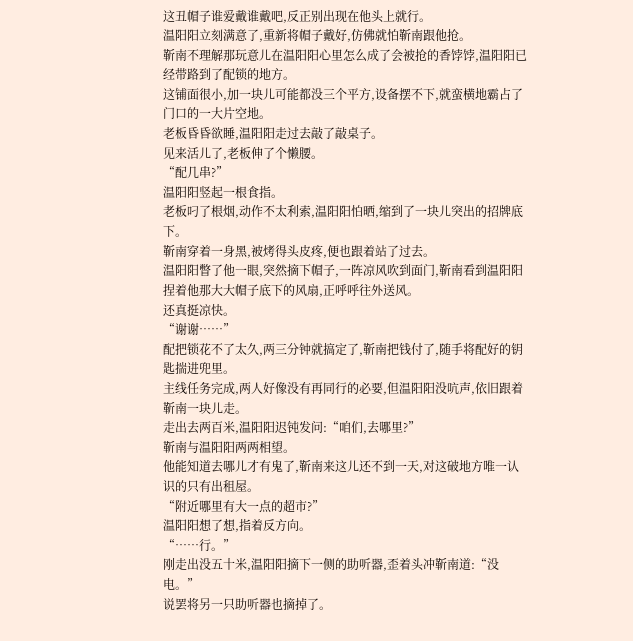这丑帽子谁爱戴谁戴吧,反正别出现在他头上就行。
温阳阳立刻满意了,重新将帽子戴好,仿佛就怕靳南跟他抢。
靳南不理解那玩意儿在温阳阳心里怎么成了会被抢的香饽饽,温阳阳已经带路到了配锁的地方。
这铺面很小,加一块儿可能都没三个平方,设备摆不下,就蛮横地霸占了门口的一大片空地。
老板昏昏欲睡,温阳阳走过去敲了敲桌子。
见来活儿了,老板伸了个懒腰。
“配几串?”
温阳阳竖起一根食指。
老板叼了根烟,动作不太利索,温阳阳怕晒,缩到了一块儿突出的招牌底下。
靳南穿着一身黑,被烤得头皮疼,便也跟着站了过去。
温阳阳瞥了他一眼,突然摘下帽子,一阵凉风吹到面门,靳南看到温阳阳捏着他那大大帽子底下的风扇,正呼呼往外送风。
还真挺凉快。
“谢谢……”
配把锁花不了太久,两三分钟就搞定了,靳南把钱付了,随手将配好的钥匙揣进兜里。
主线任务完成,两人好像没有再同行的必要,但温阳阳没吭声,依旧跟着靳南一块儿走。
走出去两百米,温阳阳迟钝发问:“咱们,去哪里?”
靳南与温阳阳两两相望。
他能知道去哪儿才有鬼了,靳南来这儿还不到一天,对这破地方唯一认识的只有出租屋。
“附近哪里有大一点的超市?”
温阳阳想了想,指着反方向。
“……行。”
刚走出没五十米,温阳阳摘下一侧的助听器,歪着头冲靳南道:“没电。”
说罢将另一只助听器也摘掉了。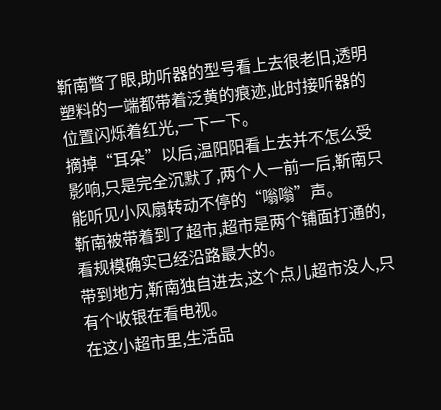靳南瞥了眼,助听器的型号看上去很老旧,透明塑料的一端都带着泛黄的痕迹,此时接听器的位置闪烁着红光,一下一下。
摘掉“耳朵”以后,温阳阳看上去并不怎么受影响,只是完全沉默了,两个人一前一后,靳南只能听见小风扇转动不停的“嗡嗡”声。
靳南被带着到了超市,超市是两个铺面打通的,看规模确实已经沿路最大的。
带到地方,靳南独自进去,这个点儿超市没人,只有个收银在看电视。
在这小超市里,生活品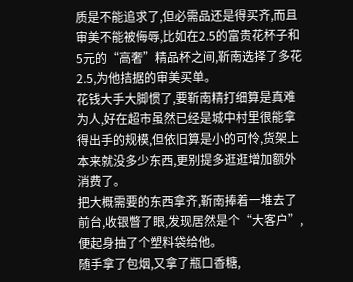质是不能追求了,但必需品还是得买齐,而且审美不能被侮辱,比如在2.5的富贵花杯子和5元的“高奢”精品杯之间,靳南选择了多花2.5,为他拮据的审美买单。
花钱大手大脚惯了,要靳南精打细算是真难为人,好在超市虽然已经是城中村里很能拿得出手的规模,但依旧算是小的可怜,货架上本来就没多少东西,更别提多逛逛增加额外消费了。
把大概需要的东西拿齐,靳南捧着一堆去了前台,收银瞥了眼,发现居然是个“大客户”,便起身抽了个塑料袋给他。
随手拿了包烟,又拿了瓶口香糖,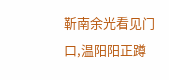靳南余光看见门口,温阳阳正蹲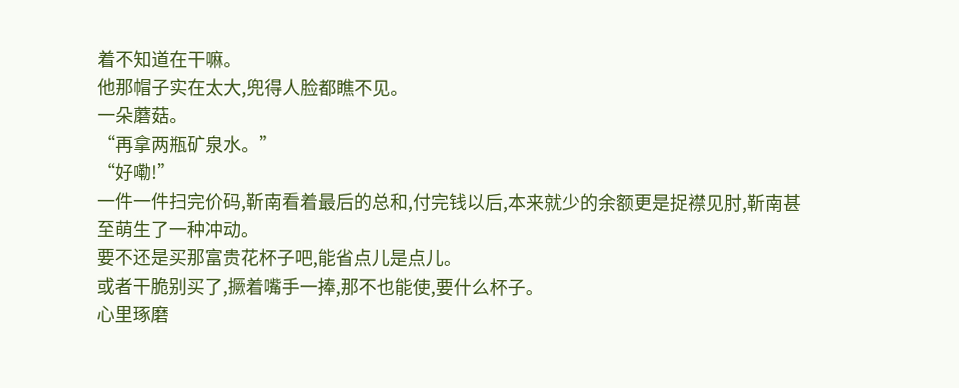着不知道在干嘛。
他那帽子实在太大,兜得人脸都瞧不见。
一朵蘑菇。
“再拿两瓶矿泉水。”
“好嘞!”
一件一件扫完价码,靳南看着最后的总和,付完钱以后,本来就少的余额更是捉襟见肘,靳南甚至萌生了一种冲动。
要不还是买那富贵花杯子吧,能省点儿是点儿。
或者干脆别买了,撅着嘴手一捧,那不也能使,要什么杯子。
心里琢磨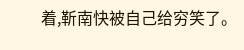着,靳南快被自己给穷笑了。